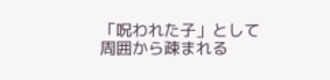「呪われた子」として周囲から疎まれる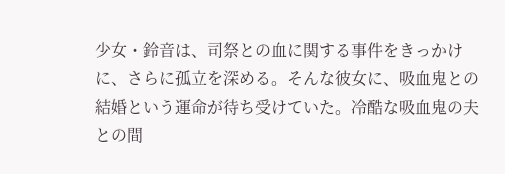少女・鈴音は、司祭との血に関する事件をきっかけに、さらに孤立を深める。そんな彼女に、吸血鬼との結婚という運命が待ち受けていた。冷酷な吸血鬼の夫との間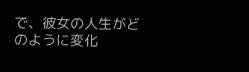で、彼女の人生がどのように変化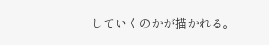していくのかが描かれる。